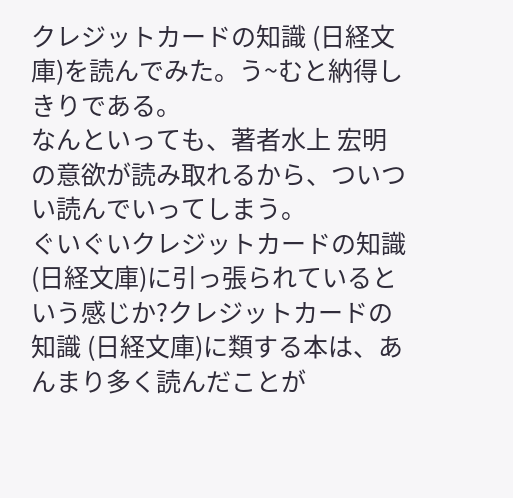クレジットカードの知識 (日経文庫)を読んでみた。う~むと納得しきりである。
なんといっても、著者水上 宏明の意欲が読み取れるから、ついつい読んでいってしまう。
ぐいぐいクレジットカードの知識 (日経文庫)に引っ張られているという感じか?クレジットカードの知識 (日経文庫)に類する本は、あんまり多く読んだことが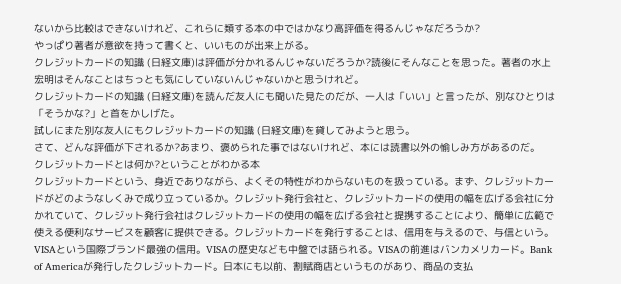ないから比較はできないけれど、これらに類する本の中ではかなり高評価を得るんじゃなだろうか?
やっぱり著者が意欲を持って書くと、いいものが出来上がる。
クレジットカードの知識 (日経文庫)は評価が分かれるんじゃないだろうか?読後にそんなことを思った。著者の水上 宏明はそんなことはちっとも気にしていないんじゃないかと思うけれど。
クレジットカードの知識 (日経文庫)を読んだ友人にも聞いた見たのだが、一人は「いい」と言ったが、別なひとりは「そうかな?」と首をかしげた。
試しにまた別な友人にもクレジットカードの知識 (日経文庫)を貸してみようと思う。
さて、どんな評価が下されるか?あまり、褒められた事ではないけれど、本には読書以外の愉しみ方があるのだ。
クレジットカードとは何か?ということがわかる本
クレジットカードという、身近でありながら、よくその特性がわからないものを扱っている。まず、クレジットカードがどのようなしくみで成り立っているか。クレジット発行会社と、クレジットカードの使用の幅を広げる会社に分かれていて、クレジット発行会社はクレジットカードの使用の幅を広げる会社と提携することにより、簡単に広範で使える便利なサービスを顧客に提供できる。クレジットカードを発行することは、信用を与えるので、与信という。
VISAという国際ブランド最強の信用。VISAの歴史なども中盤では語られる。VISAの前進はバンカメリカード。Bank of Americaが発行したクレジットカード。日本にも以前、割賦商店というものがあり、商品の支払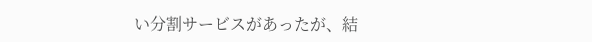い分割サービスがあったが、結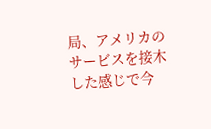局、アメリカのサービスを接木した感じで今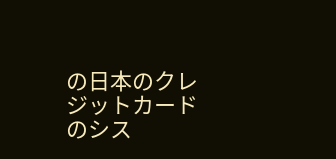の日本のクレジットカードのシス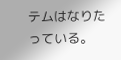テムはなりたっている。